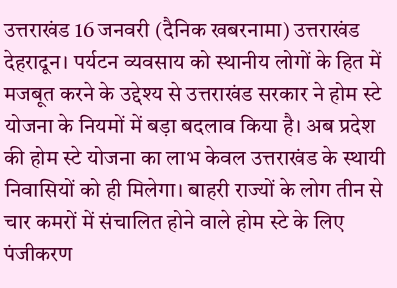उत्तराखंड 16 जनवरी (दैनिक खबरनामा) उत्तराखंड
देहरादून। पर्यटन व्यवसाय को स्थानीय लोगों के हित में मजबूत करने के उद्देश्य से उत्तराखंड सरकार ने होम स्टे योजना के नियमों में बड़ा बदलाव किया है। अब प्रदेश की होम स्टे योजना का लाभ केवल उत्तराखंड के स्थायी निवासियों को ही मिलेगा। बाहरी राज्यों के लोग तीन से चार कमरों में संचालित होने वाले होम स्टे के लिए पंजीकरण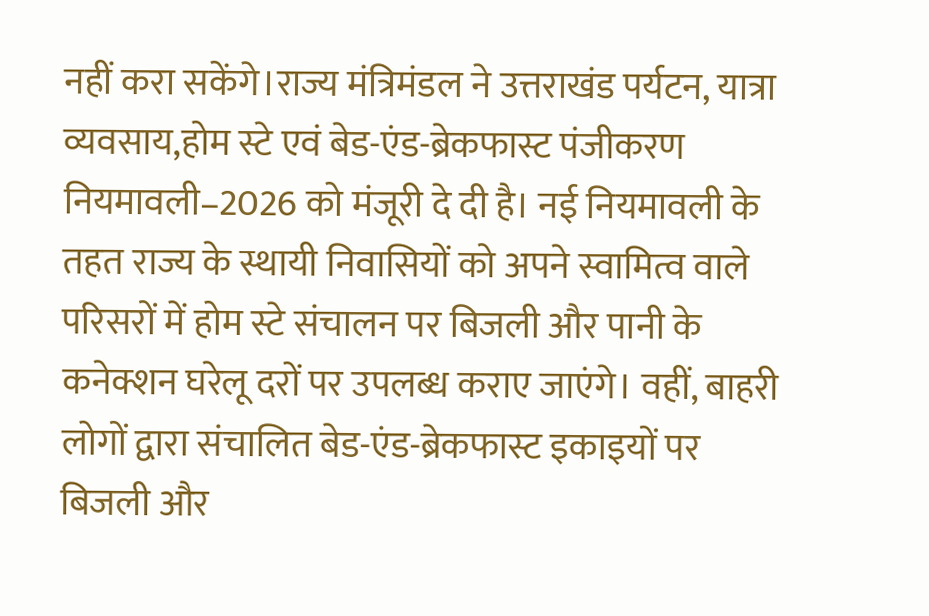नहीं करा सकेंगे।राज्य मंत्रिमंडल ने उत्तराखंड पर्यटन, यात्रा व्यवसाय,होम स्टे एवं बेड-एंड-ब्रेकफास्ट पंजीकरण नियमावली–2026 को मंजूरी दे दी है। नई नियमावली के तहत राज्य के स्थायी निवासियों को अपने स्वामित्व वाले परिसरों में होम स्टे संचालन पर बिजली और पानी के कनेक्शन घरेलू दरों पर उपलब्ध कराए जाएंगे। वहीं, बाहरी लोगों द्वारा संचालित बेड-एंड-ब्रेकफास्ट इकाइयों पर बिजली और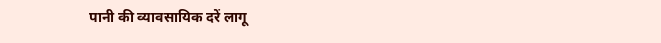पानी की व्यावसायिक दरें लागू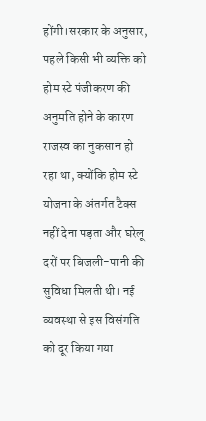होंगी।सरकार के अनुसार, पहले किसी भी व्यक्ति को होम स्टे पंजीकरण की अनुमति होने के कारण राजस्व का नुकसान हो रहा था, क्योंकि होम स्टे योजना के अंतर्गत टैक्स नहीं देना पड़ता और घरेलू दरों पर बिजली-पानी की सुविधा मिलती थी। नई व्यवस्था से इस विसंगति को दूर किया गया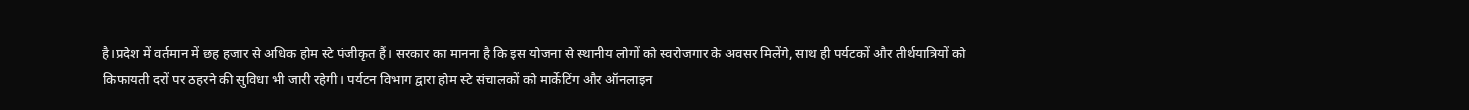है।प्रदेश में वर्तमान में छह हजार से अधिक होम स्टे पंजीकृत हैं। सरकार का मानना है कि इस योजना से स्थानीय लोगों को स्वरोजगार के अवसर मिलेंगे, साथ ही पर्यटकों और तीर्थयात्रियों को किफायती दरों पर ठहरने की सुविधा भी जारी रहेगी। पर्यटन विभाग द्वारा होम स्टे संचालकों को मार्केटिंग और ऑनलाइन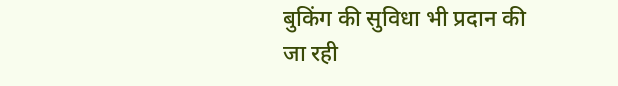बुकिंग की सुविधा भी प्रदान की जा रही